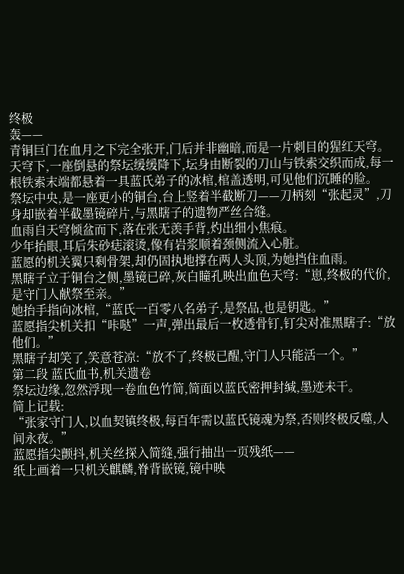终极
轰——
青铜巨门在血月之下完全张开,门后并非幽暗,而是一片刺目的猩红天穹。
天穹下,一座倒悬的祭坛缓缓降下,坛身由断裂的刀山与铁索交织而成,每一根铁索末端都悬着一具蓝氏弟子的冰棺,棺盖透明,可见他们沉睡的脸。
祭坛中央,是一座更小的铜台,台上竖着半截断刀——刀柄刻“张起灵”,刀身却嵌着半截墨镜碎片,与黑瞎子的遗物严丝合缝。
血雨自天穹倾盆而下,落在张无羡手背,灼出细小焦痕。
少年抬眼,耳后朱砂痣滚烫,像有岩浆顺着颈侧流入心脏。
蓝愿的机关翼只剩骨架,却仍固执地撑在两人头顶,为她挡住血雨。
黑瞎子立于铜台之侧,墨镜已碎,灰白瞳孔映出血色天穹:“崽,终极的代价,是守门人献祭至亲。”
她抬手指向冰棺,“蓝氏一百零八名弟子,是祭品,也是钥匙。”
蓝愿指尖机关扣“咔哒”一声,弹出最后一枚透骨钉,钉尖对准黑瞎子:“放他们。”
黑瞎子却笑了,笑意苍凉:“放不了,终极已醒,守门人只能活一个。”
第二段 蓝氏血书,机关遗卷
祭坛边缘,忽然浮现一卷血色竹简,简面以蓝氏密押封缄,墨迹未干。
简上记载:
“张家守门人,以血契镇终极,每百年需以蓝氏镜魂为祭,否则终极反噬,人间永夜。”
蓝愿指尖颤抖,机关丝探入简缝,强行抽出一页残纸——
纸上画着一只机关麒麟,脊背嵌镜,镜中映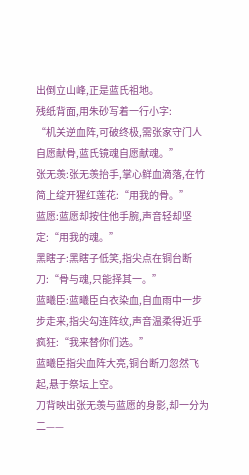出倒立山峰,正是蓝氏祖地。
残纸背面,用朱砂写着一行小字:
“机关逆血阵,可破终极,需张家守门人自愿献骨,蓝氏镜魂自愿献魂。”
张无羡:张无羡抬手,掌心鲜血滴落,在竹简上绽开猩红莲花:“用我的骨。”
蓝愿:蓝愿却按住他手腕,声音轻却坚定:“用我的魂。”
黑瞎子:黑瞎子低笑,指尖点在铜台断刀:“骨与魂,只能择其一。”
蓝曦臣:蓝曦臣白衣染血,自血雨中一步步走来,指尖勾连阵纹,声音温柔得近乎疯狂:“我来替你们选。”
蓝曦臣指尖血阵大亮,铜台断刀忽然飞起,悬于祭坛上空。
刀背映出张无羡与蓝愿的身影,却一分为二——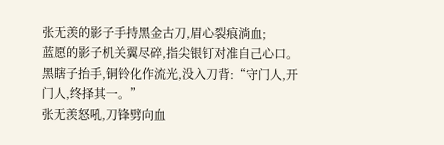张无羡的影子手持黑金古刀,眉心裂痕淌血;
蓝愿的影子机关翼尽碎,指尖银钉对准自己心口。
黑瞎子抬手,铜铃化作流光,没入刀背:“守门人,开门人,终择其一。”
张无羡怒吼,刀锋劈向血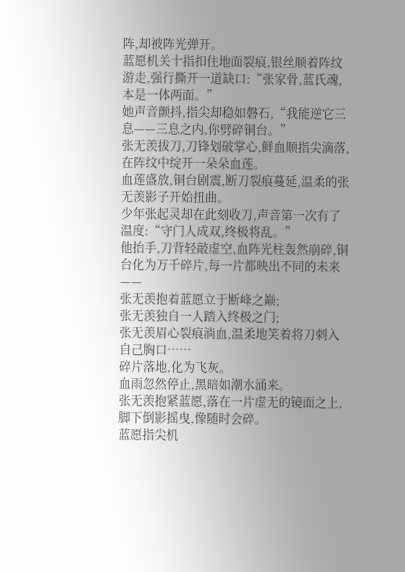阵,却被阵光弹开。
蓝愿机关十指扣住地面裂痕,银丝顺着阵纹游走,强行撕开一道缺口:“张家骨,蓝氏魂,本是一体两面。”
她声音颤抖,指尖却稳如磐石,“我能逆它三息——三息之内,你劈碎铜台。”
张无羡拔刀,刀锋划破掌心,鲜血顺指尖滴落,在阵纹中绽开一朵朵血莲。
血莲盛放,铜台剧震,断刀裂痕蔓延,温柔的张无羡影子开始扭曲。
少年张起灵却在此刻收刀,声音第一次有了温度:“守门人成双,终极将乱。”
他抬手,刀背轻敲虚空,血阵光柱轰然崩碎,铜台化为万千碎片,每一片都映出不同的未来——
张无羡抱着蓝愿立于断峰之巅;
张无羡独自一人踏入终极之门;
张无羡眉心裂痕淌血,温柔地笑着将刀刺入自己胸口……
碎片落地,化为飞灰。
血雨忽然停止,黑暗如潮水涌来。
张无羡抱紧蓝愿,落在一片虚无的镜面之上,脚下倒影摇曳,像随时会碎。
蓝愿指尖机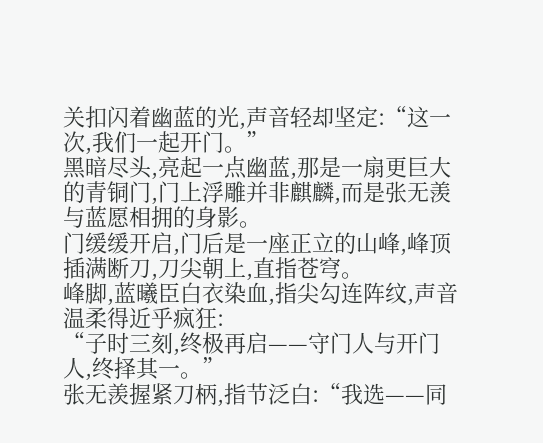关扣闪着幽蓝的光,声音轻却坚定:“这一次,我们一起开门。”
黑暗尽头,亮起一点幽蓝,那是一扇更巨大的青铜门,门上浮雕并非麒麟,而是张无羡与蓝愿相拥的身影。
门缓缓开启,门后是一座正立的山峰,峰顶插满断刀,刀尖朝上,直指苍穹。
峰脚,蓝曦臣白衣染血,指尖勾连阵纹,声音温柔得近乎疯狂:
“子时三刻,终极再启——守门人与开门人,终择其一。”
张无羡握紧刀柄,指节泛白:“我选——同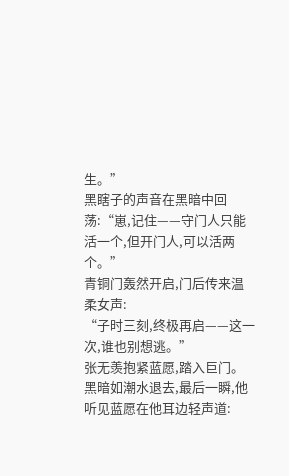生。”
黑瞎子的声音在黑暗中回荡:“崽,记住——守门人只能活一个,但开门人,可以活两个。”
青铜门轰然开启,门后传来温柔女声:
“子时三刻,终极再启——这一次,谁也别想逃。”
张无羡抱紧蓝愿,踏入巨门。
黑暗如潮水退去,最后一瞬,他听见蓝愿在他耳边轻声道: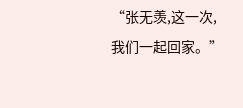“张无羡,这一次,我们一起回家。”